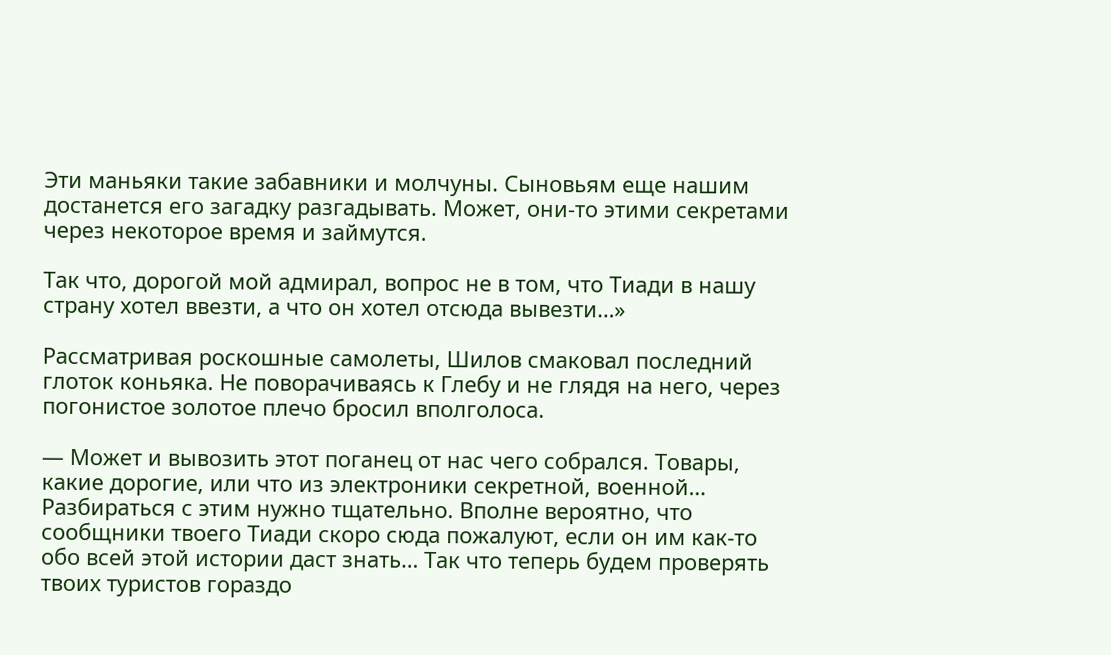Эти маньяки такие забавники и молчуны. Сыновьям еще нашим достанется его загадку разгадывать. Может, они-то этими секретами через некоторое время и займутся.

Так что, дорогой мой адмирал, вопрос не в том, что Тиади в нашу страну хотел ввезти, а что он хотел отсюда вывезти…»

Рассматривая роскошные самолеты, Шилов смаковал последний глоток коньяка. Не поворачиваясь к Глебу и не глядя на него, через погонистое золотое плечо бросил вполголоса.

— Может и вывозить этот поганец от нас чего собрался. Товары, какие дорогие, или что из электроники секретной, военной… Разбираться с этим нужно тщательно. Вполне вероятно, что сообщники твоего Тиади скоро сюда пожалуют, если он им как-то обо всей этой истории даст знать… Так что теперь будем проверять твоих туристов гораздо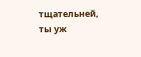тщательней, ты уж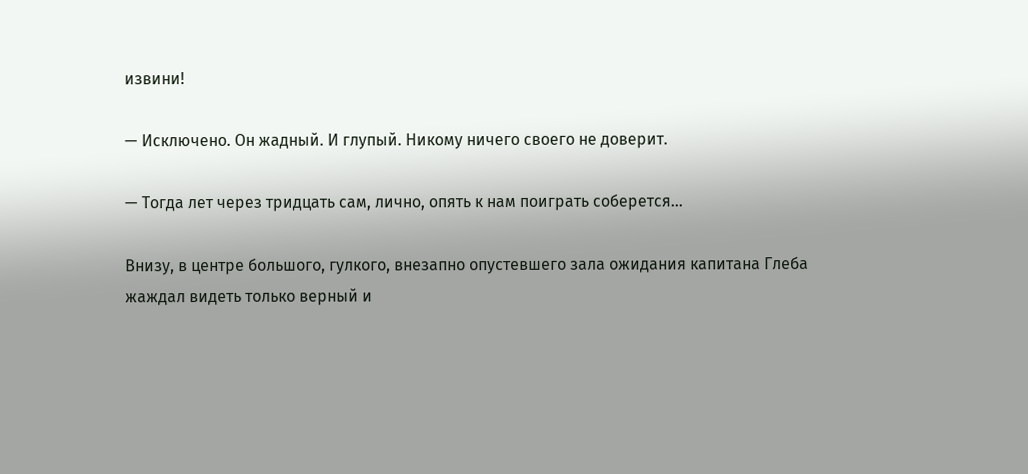извини!

— Исключено. Он жадный. И глупый. Никому ничего своего не доверит.

— Тогда лет через тридцать сам, лично, опять к нам поиграть соберется…

Внизу, в центре большого, гулкого, внезапно опустевшего зала ожидания капитана Глеба жаждал видеть только верный и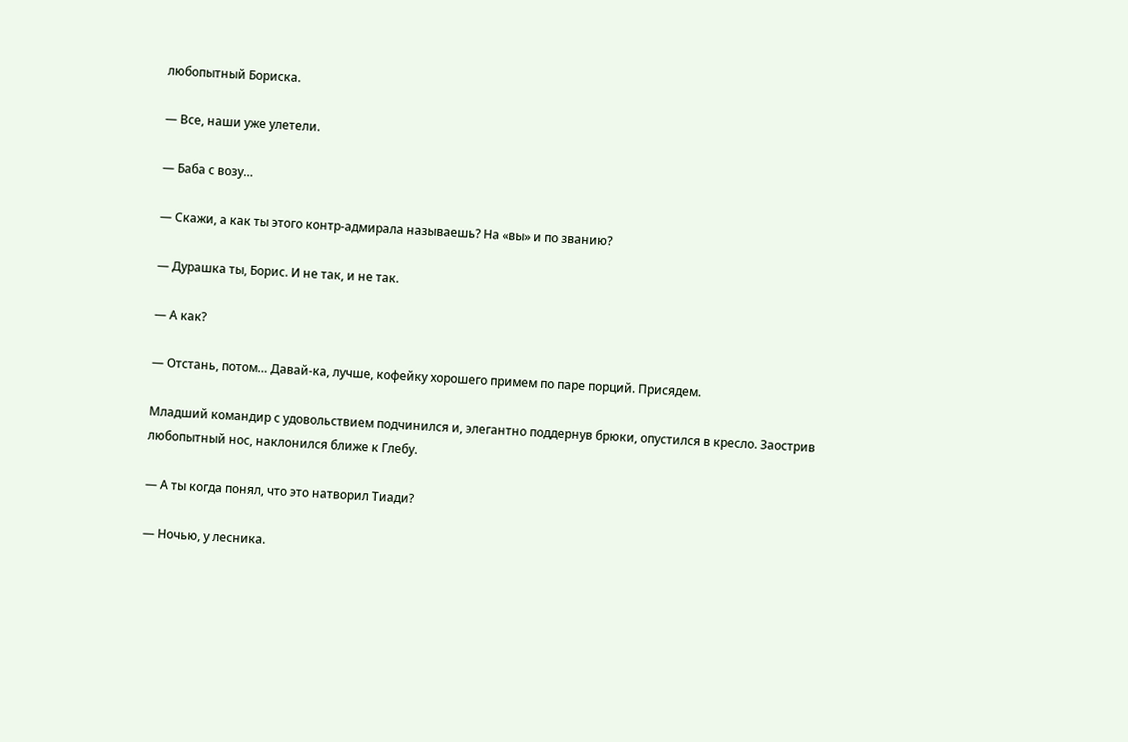любопытный Бориска.

— Все, наши уже улетели.

— Баба с возу…

— Скажи, а как ты этого контр-адмирала называешь? На «вы» и по званию?

— Дурашка ты, Борис. И не так, и не так.

— А как?

— Отстань, потом… Давай-ка, лучше, кофейку хорошего примем по паре порций. Присядем.

Младший командир с удовольствием подчинился и, элегантно поддернув брюки, опустился в кресло. Заострив любопытный нос, наклонился ближе к Глебу.

— А ты когда понял, что это натворил Тиади?

— Ночью, у лесника.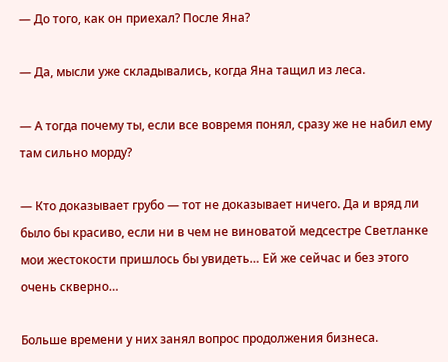— До того, как он приехал? После Яна?

— Да, мысли уже складывались, когда Яна тащил из леса.

— А тогда почему ты, если все вовремя понял, сразу же не набил ему там сильно морду?

— Кто доказывает грубо — тот не доказывает ничего. Да и вряд ли было бы красиво, если ни в чем не виноватой медсестре Светланке мои жестокости пришлось бы увидеть… Ей же сейчас и без этого очень скверно…

Больше времени у них занял вопрос продолжения бизнеса.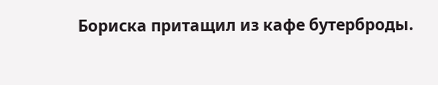Бориска притащил из кафе бутерброды.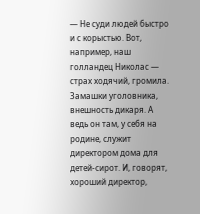— Не суди людей быстро и с корыстью. Вот, например, наш голландец Николас — страх ходячий, громила. Замашки уголовника, внешность дикаря. А ведь он там, у себя на родине, служит директором дома для детей-сирот. И, говорят, хороший директор,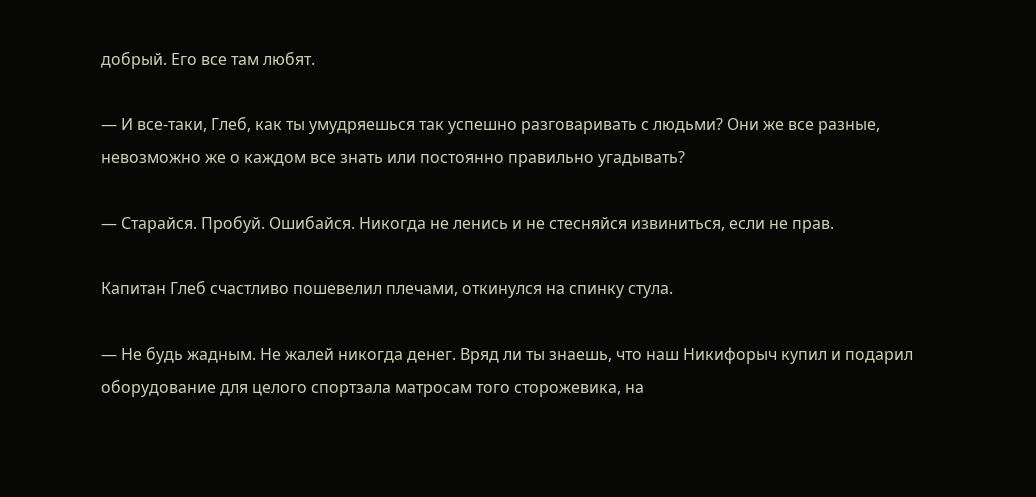добрый. Его все там любят.

— И все-таки, Глеб, как ты умудряешься так успешно разговаривать с людьми? Они же все разные, невозможно же о каждом все знать или постоянно правильно угадывать?

— Старайся. Пробуй. Ошибайся. Никогда не ленись и не стесняйся извиниться, если не прав.

Капитан Глеб счастливо пошевелил плечами, откинулся на спинку стула.

— Не будь жадным. Не жалей никогда денег. Вряд ли ты знаешь, что наш Никифорыч купил и подарил оборудование для целого спортзала матросам того сторожевика, на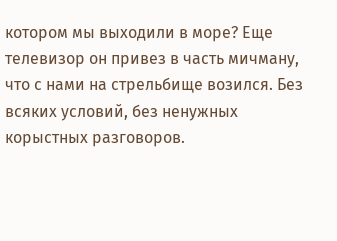котором мы выходили в море? Еще телевизор он привез в часть мичману, что с нами на стрельбище возился. Без всяких условий, без ненужных корыстных разговоров.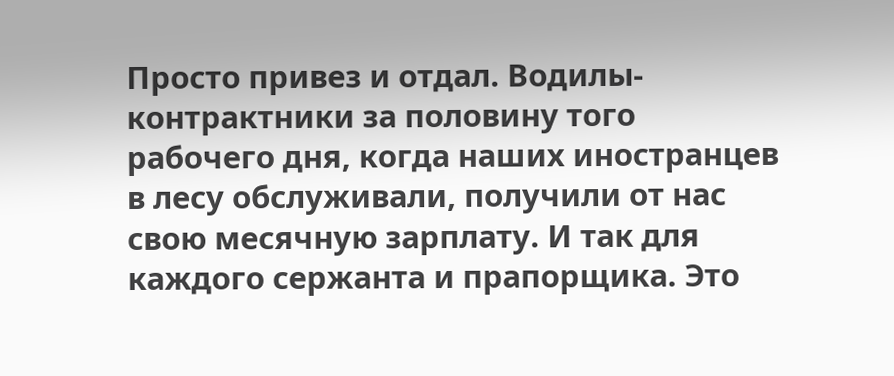Просто привез и отдал. Водилы-контрактники за половину того рабочего дня, когда наших иностранцев в лесу обслуживали, получили от нас свою месячную зарплату. И так для каждого сержанта и прапорщика. Это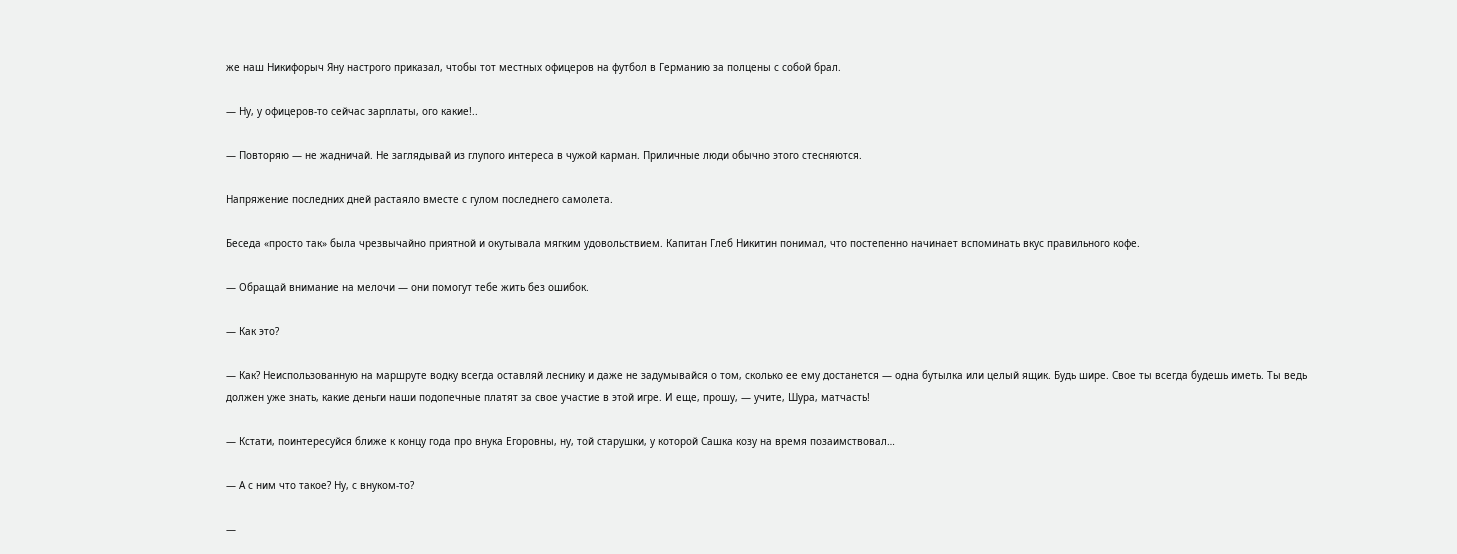же наш Никифорыч Яну настрого приказал, чтобы тот местных офицеров на футбол в Германию за полцены с собой брал.

— Ну, у офицеров-то сейчас зарплаты, ого какие!..

— Повторяю — не жадничай. Не заглядывай из глупого интереса в чужой карман. Приличные люди обычно этого стесняются.

Напряжение последних дней растаяло вместе с гулом последнего самолета.

Беседа «просто так» была чрезвычайно приятной и окутывала мягким удовольствием. Капитан Глеб Никитин понимал, что постепенно начинает вспоминать вкус правильного кофе.

— Обращай внимание на мелочи — они помогут тебе жить без ошибок.

— Как это?

— Как? Неиспользованную на маршруте водку всегда оставляй леснику и даже не задумывайся о том, сколько ее ему достанется — одна бутылка или целый ящик. Будь шире. Свое ты всегда будешь иметь. Ты ведь должен уже знать, какие деньги наши подопечные платят за свое участие в этой игре. И еще, прошу, — учите, Шура, матчасть!

— Кстати, поинтересуйся ближе к концу года про внука Егоровны, ну, той старушки, у которой Сашка козу на время позаимствовал…

— А с ним что такое? Ну, с внуком-то?

—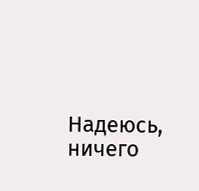Надеюсь, ничего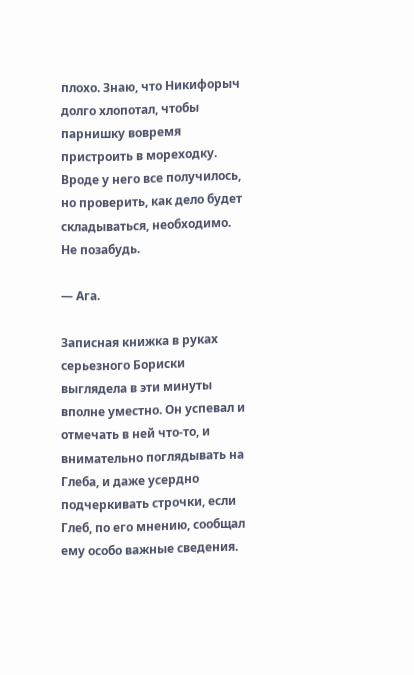плохо. Знаю, что Никифорыч долго хлопотал, чтобы парнишку вовремя пристроить в мореходку. Вроде у него все получилось, но проверить, как дело будет складываться, необходимо. Не позабудь.

— Ага.

Записная книжка в руках серьезного Бориски выглядела в эти минуты вполне уместно. Он успевал и отмечать в ней что-то, и внимательно поглядывать на Глеба, и даже усердно подчеркивать строчки, если Глеб, по его мнению, сообщал ему особо важные сведения.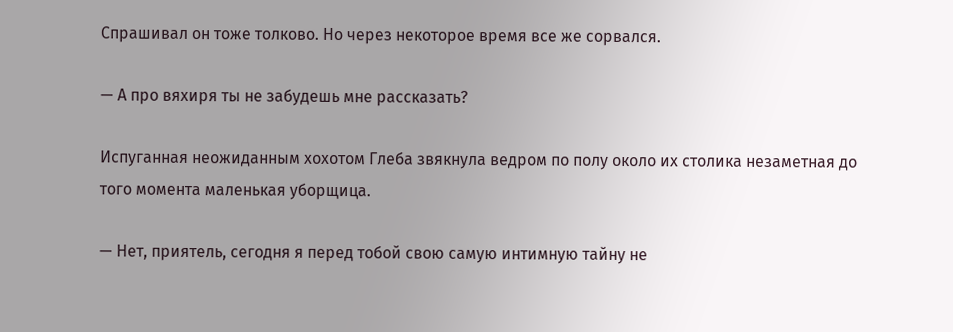Спрашивал он тоже толково. Но через некоторое время все же сорвался.

— А про вяхиря ты не забудешь мне рассказать?

Испуганная неожиданным хохотом Глеба звякнула ведром по полу около их столика незаметная до того момента маленькая уборщица.

— Нет, приятель, сегодня я перед тобой свою самую интимную тайну не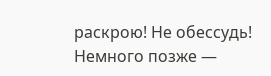раскрою! Не обессудь! Немного позже —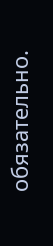обязательно.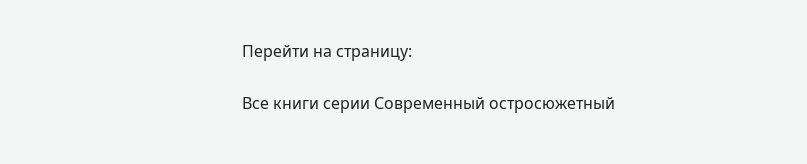Перейти на страницу:

Все книги серии Современный остросюжетный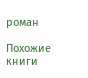роман

Похожие книги